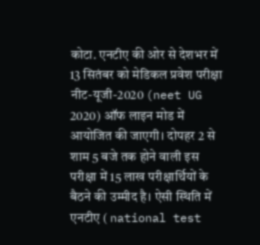कोटा. एनटीए की ओर से देशभर में 13 सितंबर को मेडिकल प्रवेश परीक्षा नीट-यूजी-2020 (neet UG 2020) ऑफ लाइन मोड में आयोजित की जाएगी। दोपहर 2 से शाम 5 बजे तक होने वाली इस परीक्षा में 15 लाख परीक्षार्थियों के बैठने की उम्मीद है। ऐसी स्थिति में एनटीए ( national test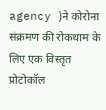agency )ने कोरोना संक्रमण की रोकथाम के लिए एक विस्तृत प्रोटोकॉल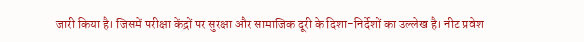जारी किया है। जिसमें परीक्षा केंद्रों पर सुरक्षा और सामाजिक दूरी के दिशा-निर्देशों का उल्लेख है। नीट प्रवेश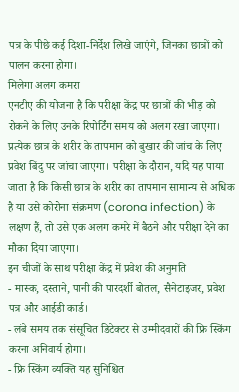पत्र के पीछे कई दिशा-निर्देश लिखे जाएंगे, जिनका छात्रों को पालन करना होगा।
मिलेगा अलग कमरा
एनटीए की योजना है कि परीक्षा केंद्र पर छात्रों की भीड़ को रोकने के लिए उनके रिपोर्टिंग समय को अलग रखा जाएगा। प्रत्येक छात्र के शरीर के तापमान को बुखार की जांच के लिए प्रवेश बिंदु पर जांचा जाएगा। परीक्षा के दौरान, यदि यह पाया जाता है कि किसी छात्र के शरीर का तापमान सामान्य से अधिक है या उसे कोरोना संक्रमण (corona infection) के लक्षण हैं, तो उसे एक अलग कमरे में बैठने और परीक्षा देने का मौका दिया जाएगा।
इन चीजों के साथ परीक्षा केंद्र में प्रवेश की अनुमति
- मास्क, दस्ताने, पानी की पारदर्शी बोतल, सैनेटाइजर, प्रवेश पत्र और आईडी कार्ड।
- लंबे समय तक संसूचित डिटेक्टर से उम्मीदवारों की फ्रि स्किंग करना अनिवार्य होगा।
- फ्रि स्किंग व्यक्ति यह सुनिश्चित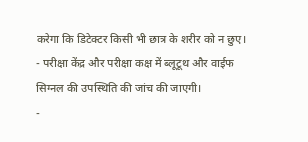करेगा कि डिटेक्टर किसी भी छात्र के शरीर को न छुए।
- परीक्षा केंद्र और परीक्षा कक्ष में ब्लूटूथ और वाईफ सिग्नल की उपस्थिति की जांच की जाएगी।
-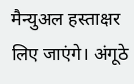मैन्युअल हस्ताक्षर लिए जाएंगे। अंगूठे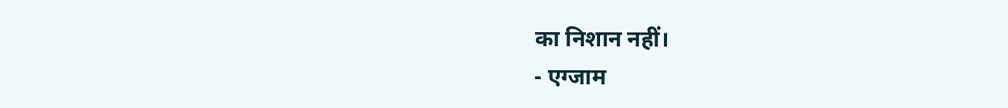का निशान नहीं।
- एग्जाम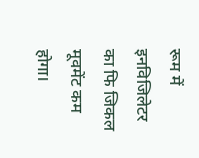रूम में इनविजिलेटर का फि जिकल मूवमेंट कम होगा।